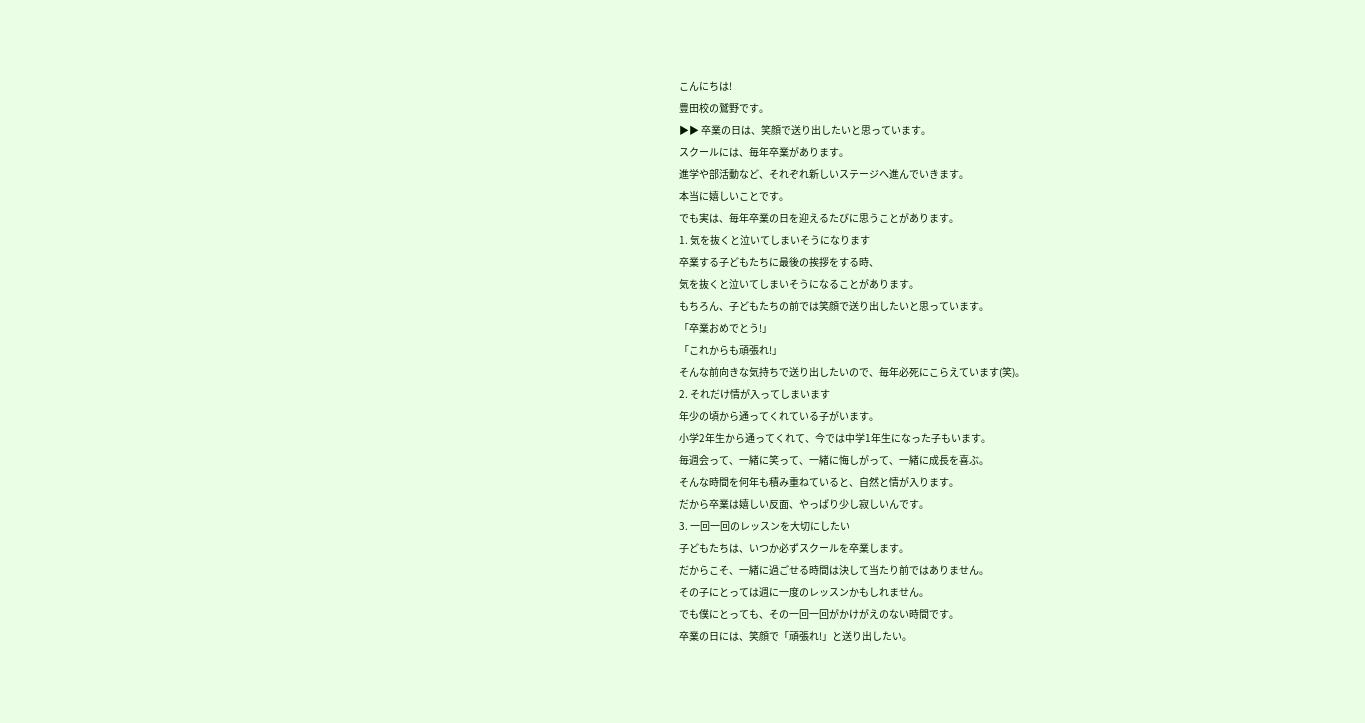こんにちは!
豊田校の鷲野です。
▶▶ 卒業の日は、笑顔で送り出したいと思っています。
スクールには、毎年卒業があります。
進学や部活動など、それぞれ新しいステージへ進んでいきます。
本当に嬉しいことです。
でも実は、毎年卒業の日を迎えるたびに思うことがあります。
1. 気を抜くと泣いてしまいそうになります
卒業する子どもたちに最後の挨拶をする時、
気を抜くと泣いてしまいそうになることがあります。
もちろん、子どもたちの前では笑顔で送り出したいと思っています。
「卒業おめでとう!」
「これからも頑張れ!」
そんな前向きな気持ちで送り出したいので、毎年必死にこらえています(笑)。
2. それだけ情が入ってしまいます
年少の頃から通ってくれている子がいます。
小学2年生から通ってくれて、今では中学1年生になった子もいます。
毎週会って、一緒に笑って、一緒に悔しがって、一緒に成長を喜ぶ。
そんな時間を何年も積み重ねていると、自然と情が入ります。
だから卒業は嬉しい反面、やっぱり少し寂しいんです。
3. 一回一回のレッスンを大切にしたい
子どもたちは、いつか必ずスクールを卒業します。
だからこそ、一緒に過ごせる時間は決して当たり前ではありません。
その子にとっては週に一度のレッスンかもしれません。
でも僕にとっても、その一回一回がかけがえのない時間です。
卒業の日には、笑顔で「頑張れ!」と送り出したい。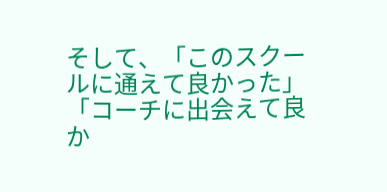そして、「このスクールに通えて良かった」
「コーチに出会えて良か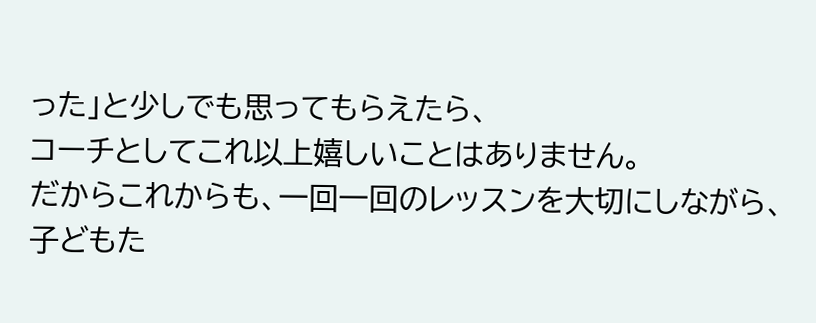った」と少しでも思ってもらえたら、
コーチとしてこれ以上嬉しいことはありません。
だからこれからも、一回一回のレッスンを大切にしながら、子どもた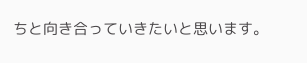ちと向き合っていきたいと思います。